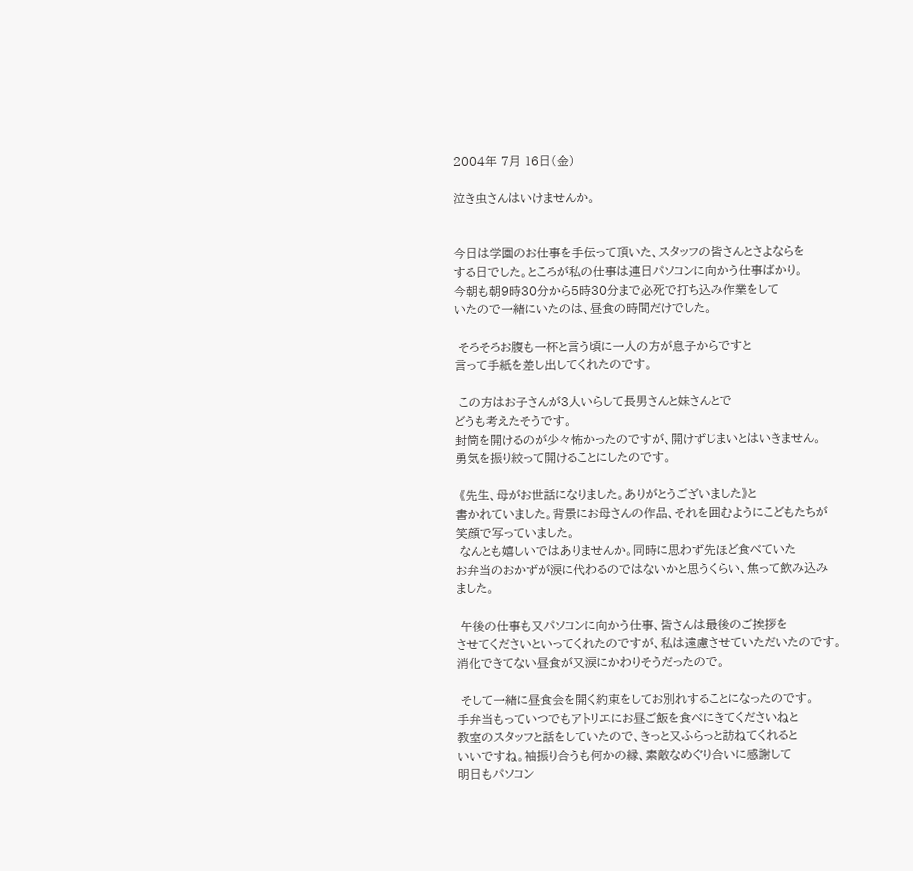2004年 7月 16日(金)

泣き虫さんはいけませんか。


今日は学園のお仕事を手伝って頂いた、スタッフの皆さんとさよならを
する日でした。ところが私の仕事は連日パソコンに向かう仕事ばかり。
今朝も朝9時30分から5時30分まで必死で打ち込み作業をして
いたので一緒にいたのは、昼食の時間だけでした。

 そろそろお腹も一杯と言う頃に一人の方が息子からですと
言って手紙を差し出してくれたのです。

 この方はお子さんが3人いらして長男さんと妹さんとで
どうも考えたそうです。
封筒を開けるのが少々怖かったのですが、開けずじまいとはいきません。
勇気を振り絞って開けることにしたのです。

 《先生、母がお世話になりました。ありがとうございました》と
書かれていました。背景にお母さんの作品、それを囲むようにこどもたちが
笑顔で写っていました。
 なんとも嬉しいではありませんか。同時に思わず先ほど食べていた
お弁当のおかずが涙に代わるのではないかと思うくらい、焦って飲み込み
ました。

 午後の仕事も又パソコンに向かう仕事、皆さんは最後のご挨拶を
させてくださいといってくれたのですが、私は遠慮させていただいたのです。
消化できてない昼食が又涙にかわりそうだったので。

 そして一緒に昼食会を開く約束をしてお別れすることになったのです。
手弁当もっていつでもアトリエにお昼ご飯を食べにきてくださいねと
教室のスタッフと話をしていたので、きっと又ふらっと訪ねてくれると
いいですね。袖振り合うも何かの縁、素敵なめぐり合いに感謝して
明日もパソコン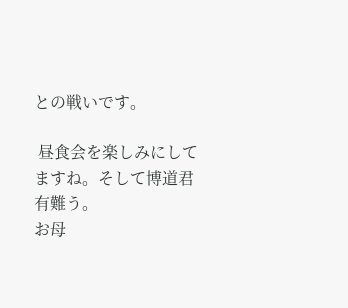との戦いです。

 昼食会を楽しみにしてますね。そして博道君有難う。
お母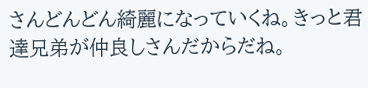さんどんどん綺麗になっていくね。きっと君達兄弟が仲良しさんだからだね。